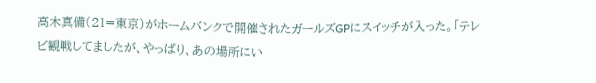高木真備(21=東京)がホームバンクで開催されたガールズGPにスイッチが入った。「テレビ観戦してましたが、やっぱり、あの場所にい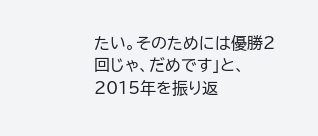たい。そのためには優勝2回じゃ、だめです」と、2015年を振り返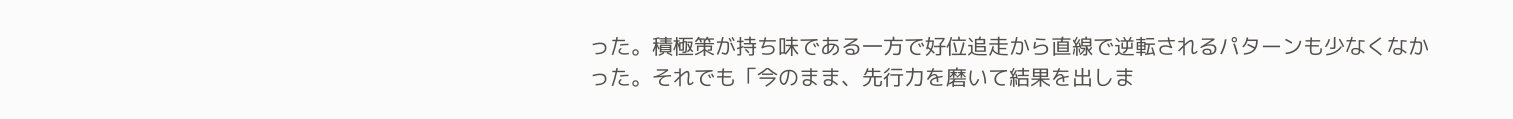った。積極策が持ち味である一方で好位追走から直線で逆転されるパターンも少なくなかった。それでも「今のまま、先行力を磨いて結果を出しま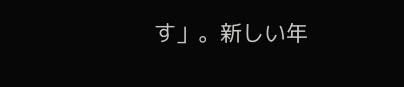す」。新しい年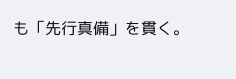も「先行真備」を貫く。